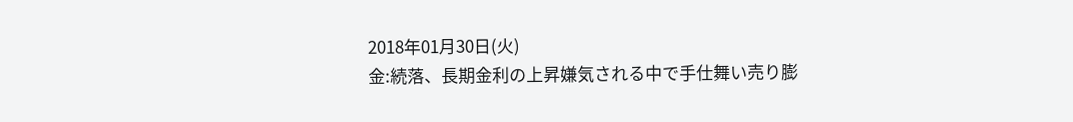2018年01月30日(火)
金:続落、長期金利の上昇嫌気される中で手仕舞い売り膨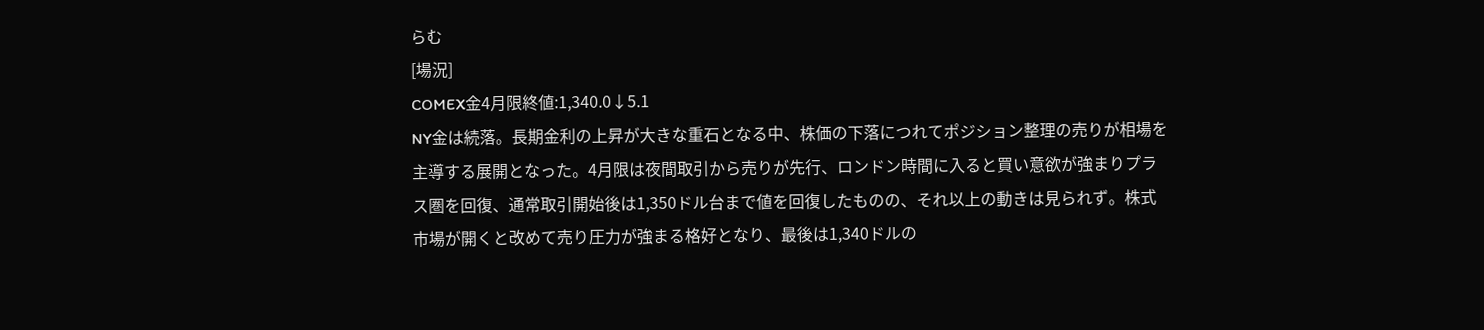らむ
[場況]
COMEX金4月限終値:1,340.0↓5.1
NY金は続落。長期金利の上昇が大きな重石となる中、株価の下落につれてポジション整理の売りが相場を主導する展開となった。4月限は夜間取引から売りが先行、ロンドン時間に入ると買い意欲が強まりプラス圏を回復、通常取引開始後は1,350ドル台まで値を回復したものの、それ以上の動きは見られず。株式市場が開くと改めて売り圧力が強まる格好となり、最後は1,340ドルの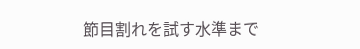節目割れを試す水準まで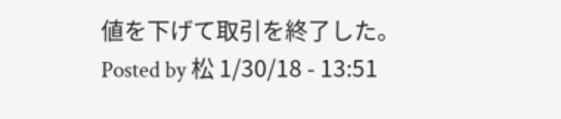値を下げて取引を終了した。
Posted by 松 1/30/18 - 13:51